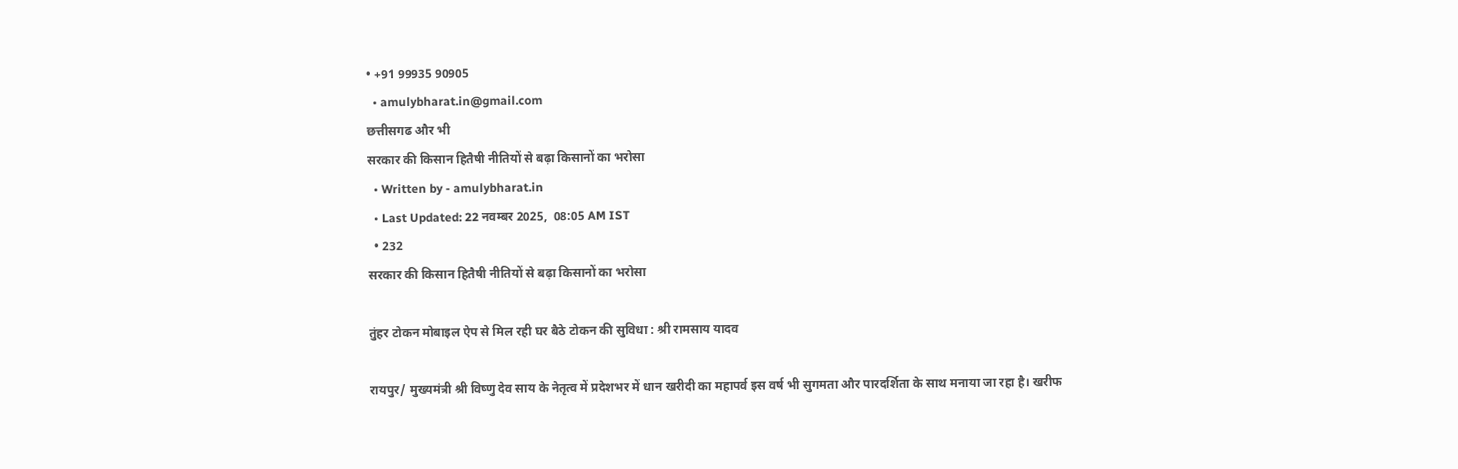• +91 99935 90905
  • amulybharat.in@gmail.com
छत्तीसगढ और भी
सरकार की किसान हितैषी नीतियों से बढ़ा किसानों का भरोसा
  • Written by - amulybharat.in
  • Last Updated: 22 नवम्बर 2025,  08:05 AM IST
  • 232
सरकार की किसान हितैषी नीतियों से बढ़ा किसानों का भरोसा

तुंहर टोकन मोबाइल ऐप से मिल रही घर बैठे टोकन की सुविधा : श्री रामसाय यादव

रायपुर/ मुख्यमंत्री श्री विष्णु देव साय के नेतृत्व में प्रदेशभर में धान खरीदी का महापर्व इस वर्ष भी सुगमता और पारदर्शिता के साथ मनाया जा रहा है। खरीफ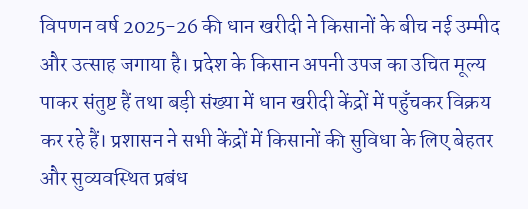विपणन वर्ष 2025-26 की धान खरीदी ने किसानों के बीच नई उम्मीद और उत्साह जगाया है। प्रदेश के किसान अपनी उपज का उचित मूल्य पाकर संतुष्ट हैं तथा बड़ी संख्या में धान खरीदी केंद्रों में पहुँचकर विक्रय कर रहे हैं। प्रशासन ने सभी केंद्रों में किसानों की सुविधा के लिए बेहतर और सुव्यवस्थित प्रबंध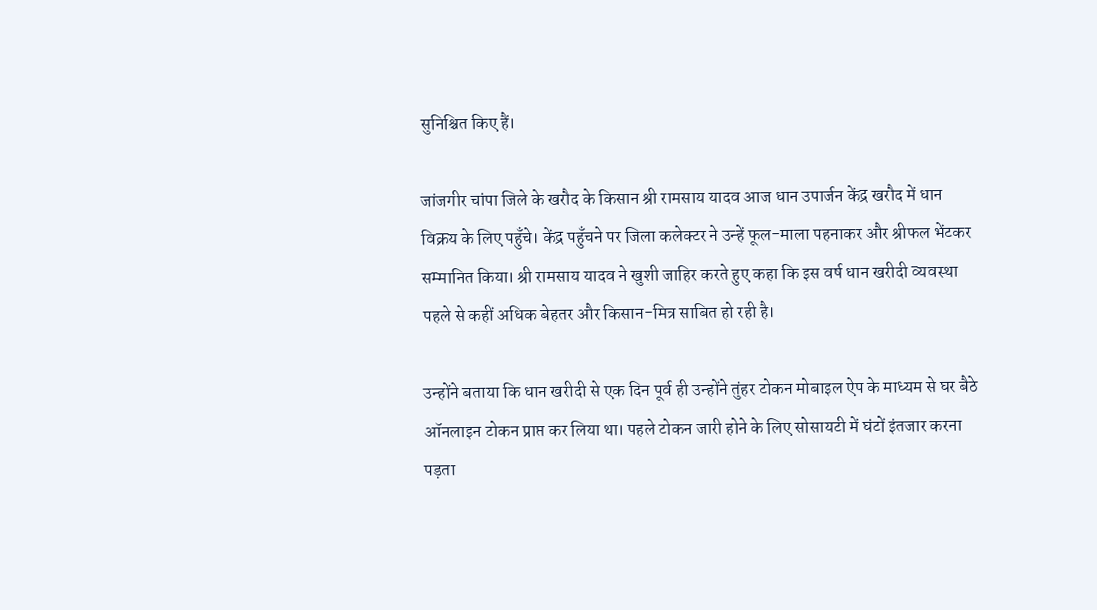सुनिश्चित किए हैं।

जांजगीर चांपा जिले के खरौद के किसान श्री रामसाय यादव आज धान उपार्जन केंद्र खरौद में धान विक्रय के लिए पहुँचे। केंद्र पहुँचने पर जिला कलेक्टर ने उन्हें फूल-माला पहनाकर और श्रीफल भेंटकर सम्मानित किया। श्री रामसाय यादव ने खुशी जाहिर करते हुए कहा कि इस वर्ष धान खरीदी व्यवस्था पहले से कहीं अधिक बेहतर और किसान-मित्र साबित हो रही है।

उन्होंने बताया कि धान खरीदी से एक दिन पूर्व ही उन्होंने तुंहर टोकन मोबाइल ऐप के माध्यम से घर बैठे ऑनलाइन टोकन प्राप्त कर लिया था। पहले टोकन जारी होने के लिए सोसायटी में घंटों इंतजार करना पड़ता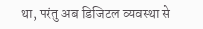था, परंतु अब डिजिटल व्यवस्था से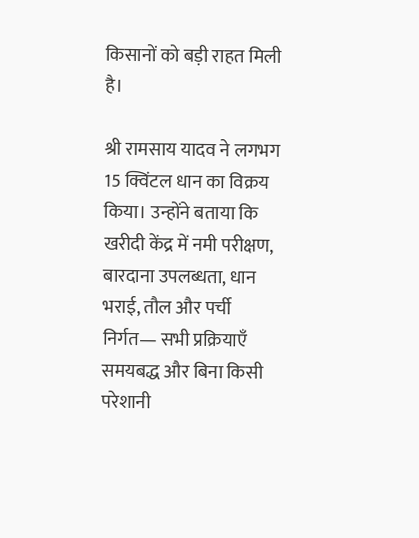किसानों को बड़ी राहत मिली है।

श्री रामसाय यादव ने लगभग 15 क्विंटल धान का विक्रय किया। उन्होंने बताया कि खरीदी केंद्र में नमी परीक्षण, बारदाना उपलब्धता, धान भराई, तौल और पर्ची निर्गत— सभी प्रक्रियाएँ समयबद्ध और बिना किसी परेशानी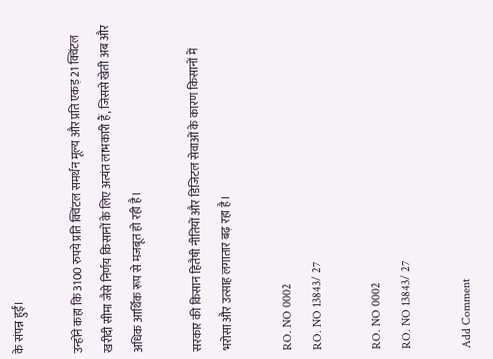के संपन्न हुईं।

उन्होंने कहा कि 3100 रुपये प्रति क्विंटल समर्थन मूल्य और प्रति एकड़ 21 क्विंटल खरीदी सीमा जैसे निर्णय किसानों के लिए अत्यंत लाभकारी हैं, जिससे खेती अब और अधिक आर्थिक रूप से मजबूत हो रही है।

सरकार की किसान हितैषी नीतियों और डिजिटल सेवाओं के कारण किसानों में भरोसा और उत्साह लगातार बढ़ रहा है।

RO. NO 0002
RO. NO 13843/ 27

RO. NO 0002
RO. NO 13843/ 27

Add Comment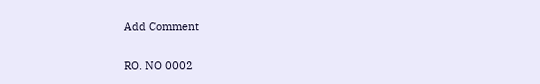Add Comment

RO. NO 0002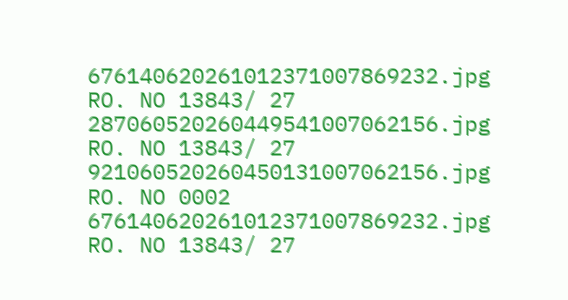676140620261012371007869232.jpg
RO. NO 13843/ 27
287060520260449541007062156.jpg
RO. NO 13843/ 27
921060520260450131007062156.jpg
RO. NO 0002
676140620261012371007869232.jpg
RO. NO 13843/ 27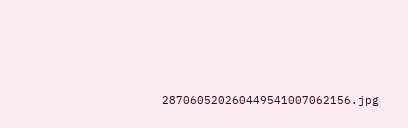287060520260449541007062156.jpg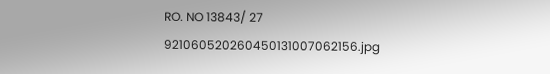RO. NO 13843/ 27
921060520260450131007062156.jpg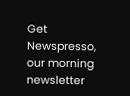Get Newspresso, our morning newsletter